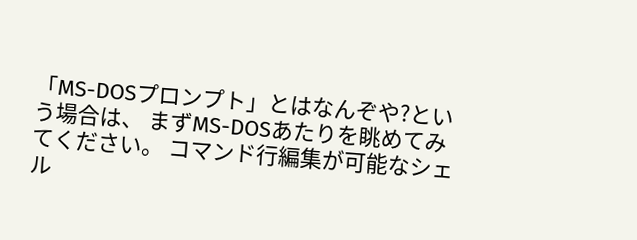「MS-DOSプロンプト」とはなんぞや?という場合は、 まずMS-DOSあたりを眺めてみてください。 コマンド行編集が可能なシェル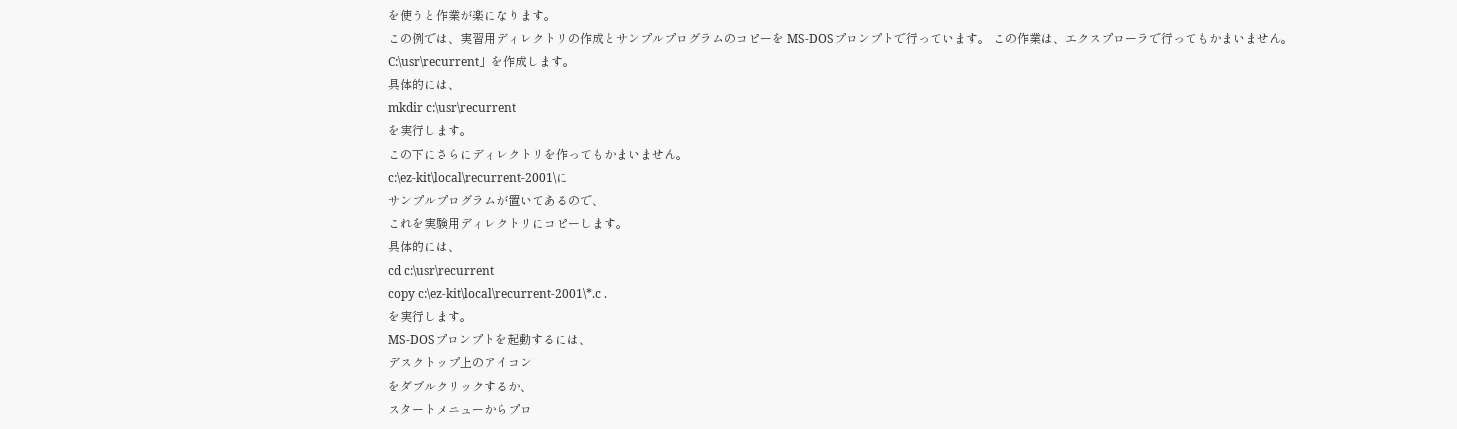を使うと作業が楽になります。
この例では、実習用ディレクトリの作成とサンプルプログラムのコピーを MS-DOSプロンプトで行っています。 この作業は、エクスプローラで行ってもかまいません。
C:\usr\recurrent」を作成します。
具体的には、
mkdir c:\usr\recurrent
を実行します。
この下にさらにディレクトリを作ってもかまいません。
c:\ez-kit\local\recurrent-2001\に
サンプルプログラムが置いてあるので、
これを実験用ディレクトリにコピーします。
具体的には、
cd c:\usr\recurrent
copy c:\ez-kit\local\recurrent-2001\*.c .
を実行します。
MS-DOSプロンプトを起動するには、
デスクトップ上のアイコン
をダブルクリックするか、
スタートメニューからプロ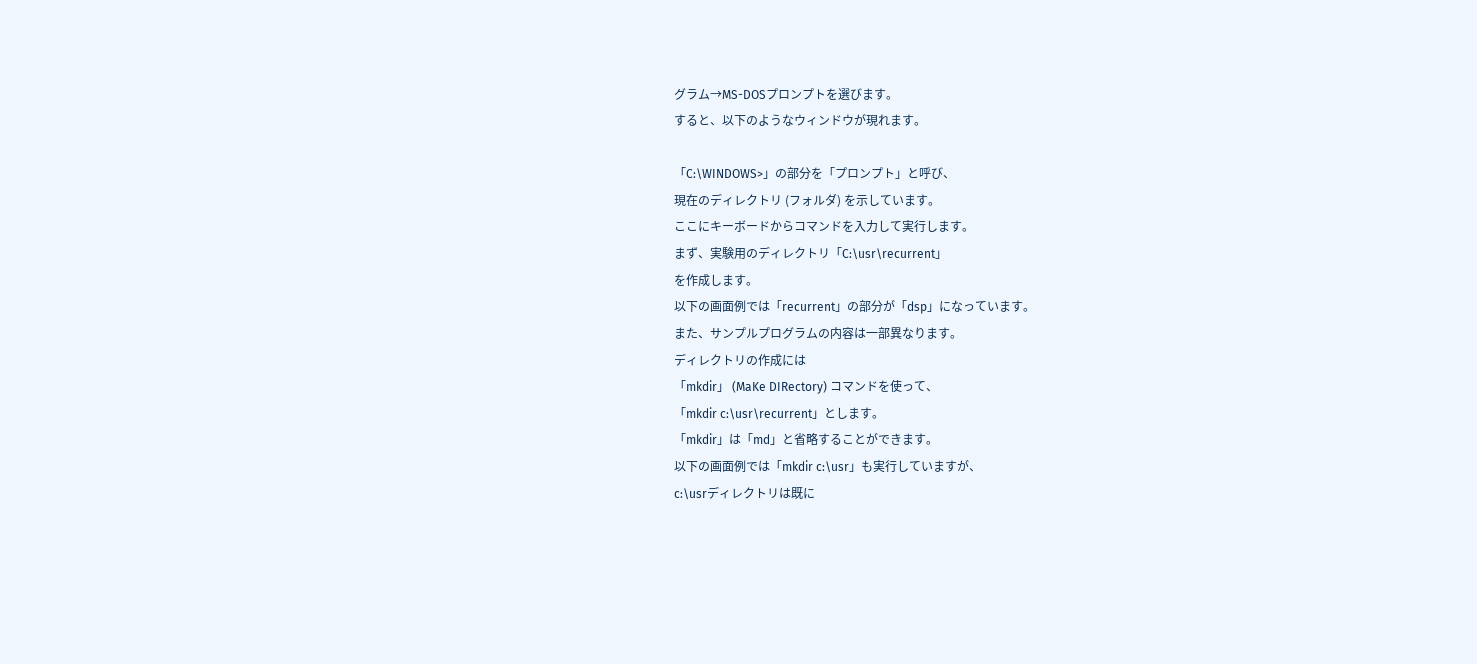グラム→MS-DOSプロンプトを選びます。
すると、以下のようなウィンドウが現れます。

「C:\WINDOWS>」の部分を「プロンプト」と呼び、
現在のディレクトリ (フォルダ) を示しています。
ここにキーボードからコマンドを入力して実行します。
まず、実験用のディレクトリ「C:\usr\recurrent」
を作成します。
以下の画面例では「recurrent」の部分が「dsp」になっています。
また、サンプルプログラムの内容は一部異なります。
ディレクトリの作成には
「mkdir」 (MaKe DIRectory) コマンドを使って、
「mkdir c:\usr\recurrent」とします。
「mkdir」は「md」と省略することができます。
以下の画面例では「mkdir c:\usr」も実行していますが、
c:\usrディレクトリは既に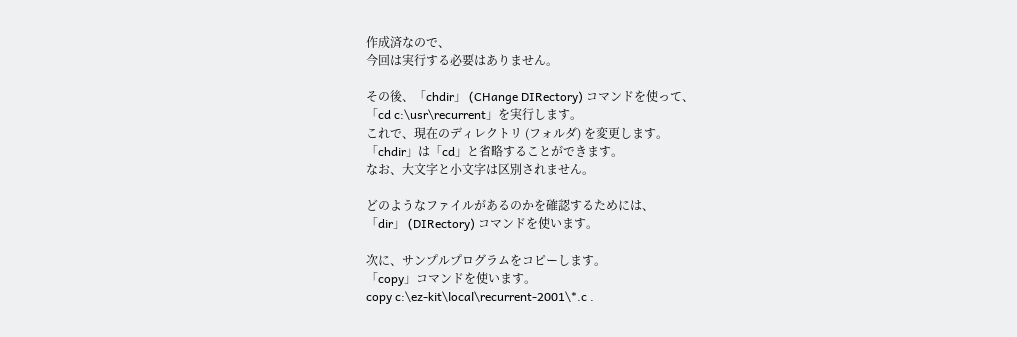作成済なので、
今回は実行する必要はありません。

その後、「chdir」 (CHange DIRectory) コマンドを使って、
「cd c:\usr\recurrent」を実行します。
これで、現在のディレクトリ (フォルダ) を変更します。
「chdir」は「cd」と省略することができます。
なお、大文字と小文字は区別されません。

どのようなファイルがあるのかを確認するためには、
「dir」 (DIRectory) コマンドを使います。

次に、サンプルプログラムをコピーします。
「copy」コマンドを使います。
copy c:\ez-kit\local\recurrent-2001\*.c .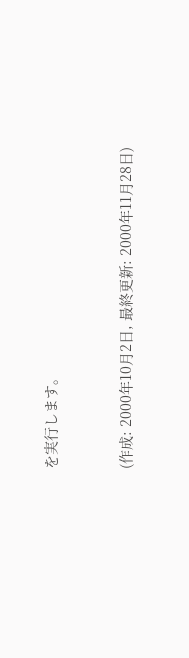を実行します。


(作成: 2000年10月2日, 最終更新: 2000年11月28日)